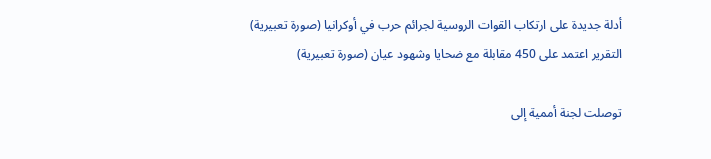أدلة جديدة على ارتكاب القوات الروسية لجرائم حرب في أوكرانيا (صورة تعبيرية)
التقرير اعتمد على 450 مقابلة مع ضحايا وشهود عيان (صورة تعبيرية)

توصلت لجنة أممية إلى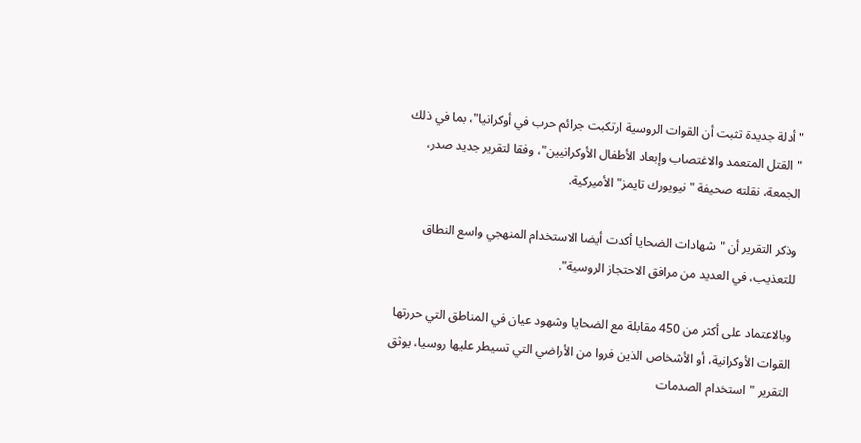"أدلة جديدة تثبت أن القوات الروسية ارتكبت جرائم حرب في أوكرانيا"، بما في ذلك "القتل المتعمد والاغتصاب وإبعاد الأطفال الأوكرانيين"، وفقا لتقرير جديد صدر، الجمعة، نقلته صحيفة "نيويورك تايمز" الأميركية.

وذكر التقرير أن "شهادات الضحايا أكدت أيضا الاستخدام المنهجي واسع النطاق للتعذيب، في العديد من مرافق الاحتجاز الروسية".

وبالاعتماد على أكثر من 450 مقابلة مع الضحايا وشهود عيان في المناطق التي حررتها القوات الأوكرانية، أو الأشخاص الذين فروا من الأراضي التي تسيطر عليها روسيا، يوثق التقرير "استخدام الصدمات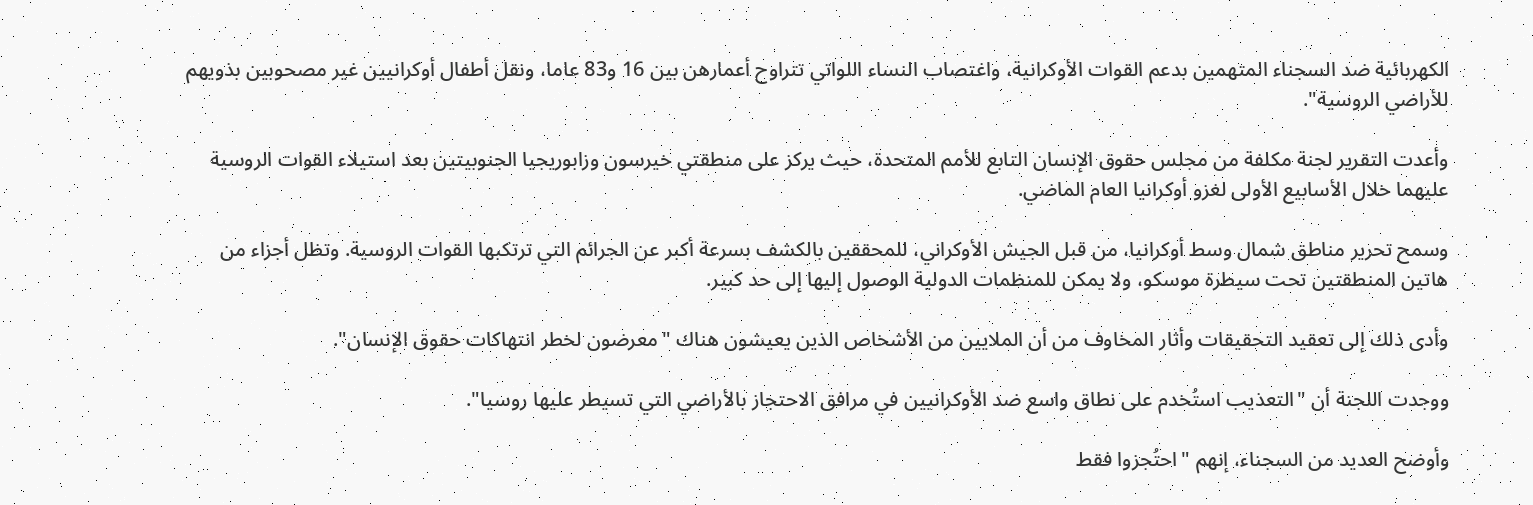الكهربائية ضد السجناء المتهمين بدعم القوات الأوكرانية، واغتصاب النساء اللواتي تتراوح أعمارهن بين 16 و83 عاما، ونقل أطفال أوكرانيين غير مصحوبين بذويهم للأراضي الروسية".

وأعدت التقرير لجنة مكلفة من مجلس حقوق الإنسان التابع للأمم المتحدة، حيث يركز على منطقتي خيرسون وزابوريجيا الجنوبيتين بعد استيلاء القوات الروسية عليهما خلال الأسابيع الأولى لغزو أوكرانيا العام الماضي.

وسمح تحرير مناطق شمال وسط أوكرانيا، من قبل الجيش الأوكراني، للمحققين بالكشف بسرعة أكبر عن الجرائم التي ترتكبها القوات الروسية. وتظل أجزاء من هاتين المنطقتين تحت سيطرة موسكو، ولا يمكن للمنظمات الدولية الوصول إليها إلى حد كبير.

وأدى ذلك إلى تعقيد التحقيقات وأثار المخاوف من أن الملايين من الأشخاص الذين يعيشون هناك "معرضون لخطر انتهاكات حقوق الإنسان".

ووجدت اللجنة أن "التعذيب استُخدم على نطاق واسع ضد الأوكرانيين في مرافق الاحتجاز بالأراضي التي تسيطر عليها روسيا".

وأوضح العديد من السجناء، إنهم "احتُجزوا فقط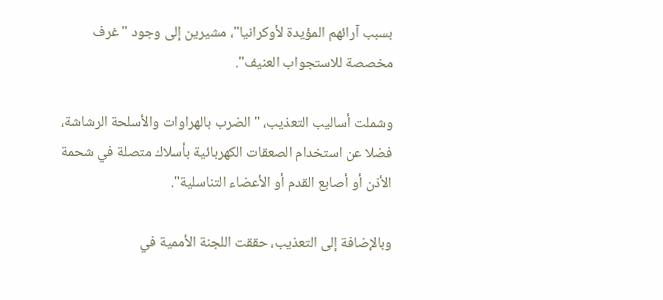بسبب آرائهم المؤيدة لأوكرانيا"، مشيرين إلى وجود "غرف مخصصة للاستجواب العنيف".

وشملت أساليب التعذيب، "الضرب بالهراوات والأسلحة الرشاشة، فضلا عن استخدام الصعقات الكهربائية بأسلاك متصلة في شحمة الأذن أو أصابع القدم أو الأعضاء التناسلية".

وبالإضافة إلى التعذيب، حققت اللجنة الأممية في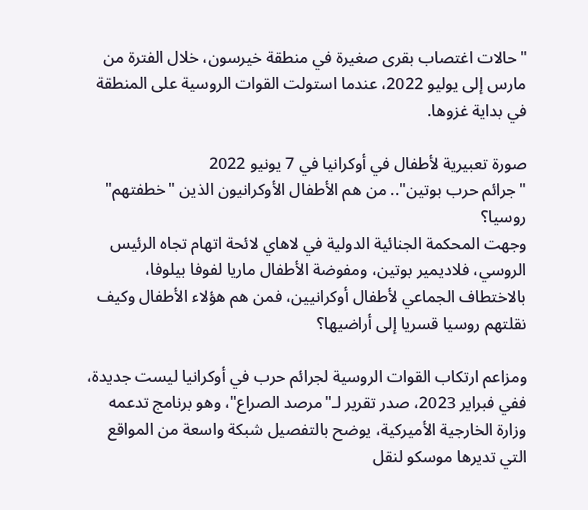"حالات اغتصاب بقرى صغيرة في منطقة خيرسون، خلال الفترة من مارس إلى يوليو 2022، عندما استولت القوات الروسية على المنطقة في بداية غزوها.

صورة تعبيرية لأطفال في أوكرانيا في 7 يونيو 2022
"جرائم حرب بوتين".. من هم الأطفال الأوكرانيون الذين "خطفتهم" روسيا؟
وجهت المحكمة الجنائية الدولية في لاهاي لائحة اتهام تجاه الرئيس الروسي، فلاديمير بوتين، ومفوضة الأطفال ماريا لفوفا بيلوفا، بالاختطاف الجماعي لأطفال أوكرانيين، فمن هم هؤلاء الأطفال وكيف نقلتهم روسيا قسريا إلى أراضيها؟

ومزاعم ارتكاب القوات الروسية لجرائم حرب في أوكرانيا ليست جديدة، ففي فبراير 2023، صدر تقرير لـ"مرصد الصراع"، وهو برنامج تدعمه وزارة الخارجية الأميركية، يوضح بالتفصيل شبكة واسعة من المواقع التي تديرها موسكو لنقل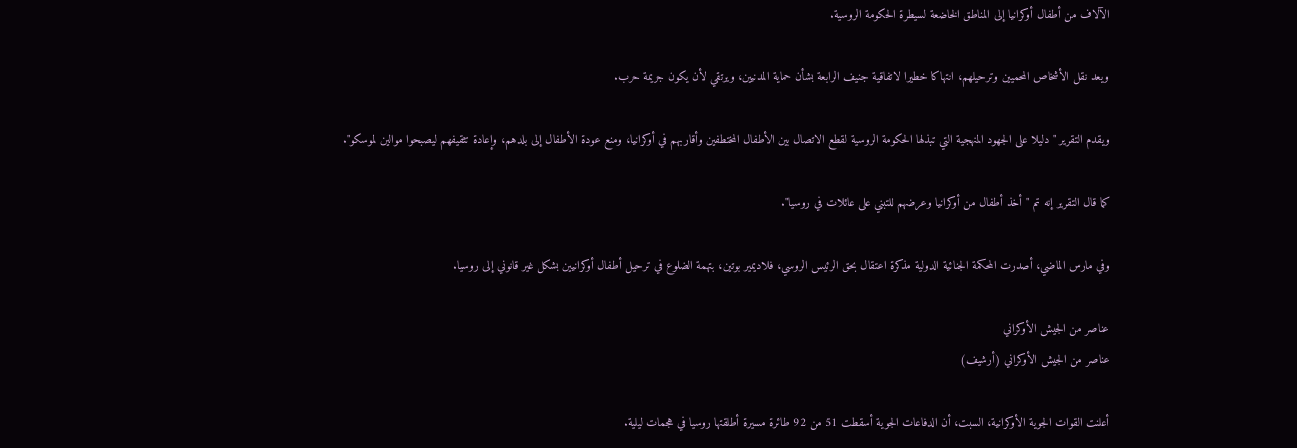الآلاف من أطفال أوكرانيا إلى المناطق الخاضعة لسيطرة الحكومة الروسية.

ويعد نقل الأشخاص المحميين وترحيلهم، انتهاكا خطيرا لاتفاقية جنيف الرابعة بشأن حماية المدنيين، ويرتقي لأن يكون جريمة حرب.

ويقدم التقرير "دليلا على الجهود المنهجية التي تبذلها الحكومة الروسية لقطع الاتصال بين الأطفال المختطفين وأقاربهم في أوكرانيا، ومنع عودة الأطفال إلى بلدهم، وإعادة تثقيفهم ليصبحوا موالين لموسكو".

كما قال التقرير إنه تم "أخذ أطفال من أوكرانيا وعرضهم للتبني على عائلات في روسيا".

وفي مارس الماضي، أصدرت المحكمة الجنائية الدولية مذكرة اعتقال بحق الرئيس الروسي، فلاديمير بوتين، بتهمة الضلوع في ترحيل أطفال أوكرانيين بشكل غير قانوني إلى روسيا.

عناصر من الجيش الأوكراني
عناصر من الجيش الأوكراني (أرشيف)

أعلنت القوات الجوية الأوكرانية، السبت، أن الدفاعات الجوية أسقطت 51 من 92 طائرة مسيرة أطلقتها روسيا في هجمات ليلية.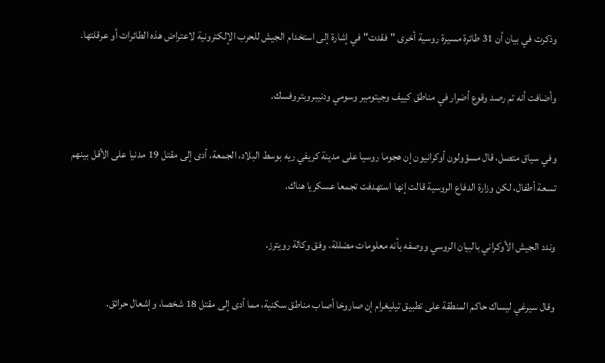وذكرت في بيان أن 31 طائرة مسيرة روسية أخرى "فقدت" في إشارة إلى استخدام الجيش للحرب الإلكترونية لاعتراض هذه الطائرات أو عرقلتها.

وأضافت أنه تم رصد وقوع أضرار في مناطق كييف وجيتومير وسومي ودنيبروبتروفسك.

وفي سياق متصل، قال مسؤولون أوكرانيون إن هجوما روسيا على مدينة كريفي ريه بوسط البلاد، الجمعة، أدى إلى مقتل 19 مدنيا على الأقل بينهم تسعة أطفال، لكن وزارة الدفاع الروسية قالت إنها استهدفت تجمعا عسكريا هناك.

وندد الجيش الأوكراني بالبيان الروسي ووصفه بأنه معلومات مضللة، وفق وكالة رويترز.

وقال سيرغي ليساك حاكم المنطقة على تطبيق تيليغرام إن صاروخا أصاب مناطق سكنية، مما أدى إلى مقتل 18 شخصا، وإشعال حرائق.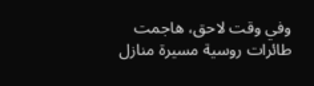وفي وقت لاحق، هاجمت طائرات روسية مسيرة منازل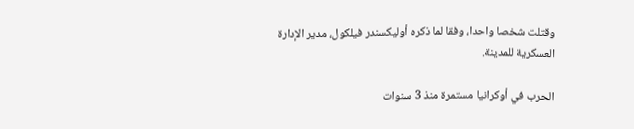وقتلت شخصا واحدا، وفقا لما ذكره أوليكسندر فيلكول، مدير الإدارة العسكرية للمدينة.

الحرب في أوكرانيا مستمرة منذ 3 سنوات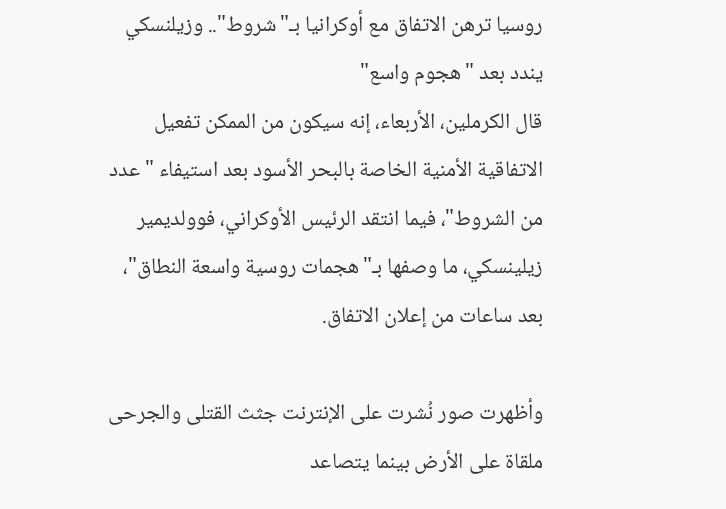روسيا ترهن الاتفاق مع أوكرانيا بـ"شروط".. وزيلنسكي يندد بعد "هجوم واسع"
قال الكرملين، الأربعاء، إنه سيكون من الممكن تفعيل الاتفاقية الأمنية الخاصة بالبحر الأسود بعد استيفاء "عدد من الشروط"، فيما انتقد الرئيس الأوكراني، فوولديمير زيلينسكي، ما وصفها بـ"هجمات روسية واسعة النطاق"، بعد ساعات من إعلان الاتفاق.

وأظهرت صور نُشرت على الإنترنت جثث القتلى والجرحى ملقاة على الأرض بينما يتصاعد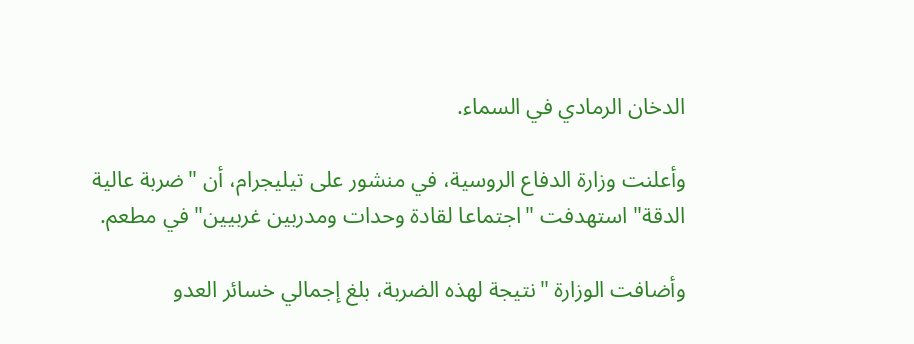الدخان الرمادي في السماء.

وأعلنت وزارة الدفاع الروسية، في منشور على تيليجرام، أن "ضربة عالية الدقة" استهدفت "اجتماعا لقادة وحدات ومدربين غربيين" في مطعم.

وأضافت الوزارة "نتيجة لهذه الضربة، بلغ إجمالي خسائر العدو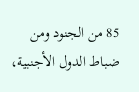85 من الجنود ومن ضباط الدول الأجنبية،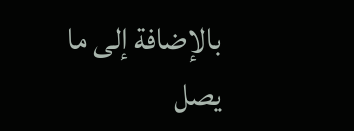بالإضافة إلى ما يصل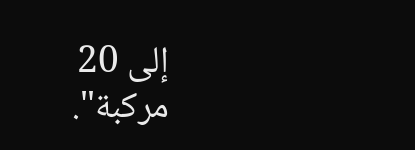إلى 20 مركبة".